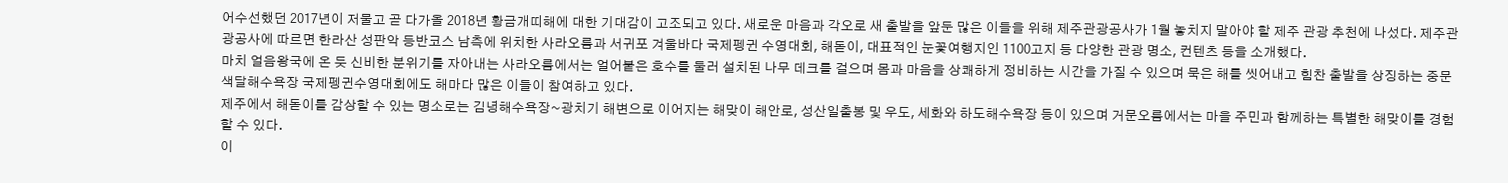어수선했던 2017년이 저물고 곧 다가올 2018년 황금개띠해에 대한 기대감이 고조되고 있다. 새로운 마음과 각오로 새 출발을 앞둔 많은 이들을 위해 제주관광공사가 1월 놓치지 말아야 할 제주 관광 추천에 나섰다. 제주관광공사에 따르면 한라산 성판악 등반코스 남측에 위치한 사라오름과 서귀포 겨울바다 국제펭귄 수영대회, 해돋이, 대표적인 눈꽃여행지인 1100고지 등 다양한 관광 명소, 컨텐츠 등을 소개했다.
마치 얼음왕국에 온 듯 신비한 분위기를 자아내는 사라오름에서는 얼어붙은 호수를 둘러 설치된 나무 데크를 걸으며 몸과 마음을 상쾌하게 정비하는 시간을 가질 수 있으며 묵은 해를 씻어내고 힘찬 출발을 상징하는 중문색달해수욕장 국제펭귄수영대회에도 해마다 많은 이들이 참여하고 있다.
제주에서 해돋이를 감상할 수 있는 명소로는 김녕해수욕장~광치기 해변으로 이어지는 해맞이 해안로, 성산일출봉 및 우도, 세화와 하도해수욕장 등이 있으며 거문오름에서는 마을 주민과 함께하는 특별한 해맞이를 경험할 수 있다.
이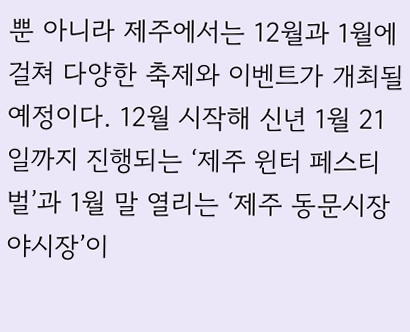뿐 아니라 제주에서는 12월과 1월에 걸쳐 다양한 축제와 이벤트가 개최될 예정이다. 12월 시작해 신년 1월 21일까지 진행되는 ‘제주 윈터 페스티벌’과 1월 말 열리는 ‘제주 동문시장 야시장’이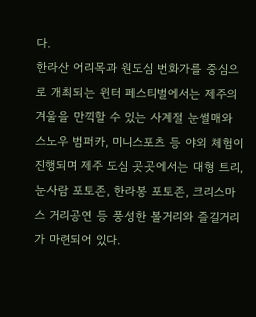다.
한라산 어리목과 원도심 번화가를 중심으로 개최되는 윈터 페스티벌에서는 제주의 겨울을 만끽할 수 있는 사계절 눈썰매와 스노우 범퍼카, 미니스포츠 등 야외 체험이 진행되며 제주 도심 곳곳에서는 대형 트리, 눈사람 포토존, 한라봉 포토존, 크리스마스 거리공연 등 풍성한 볼거리와 즐길거리가 마련되어 있다.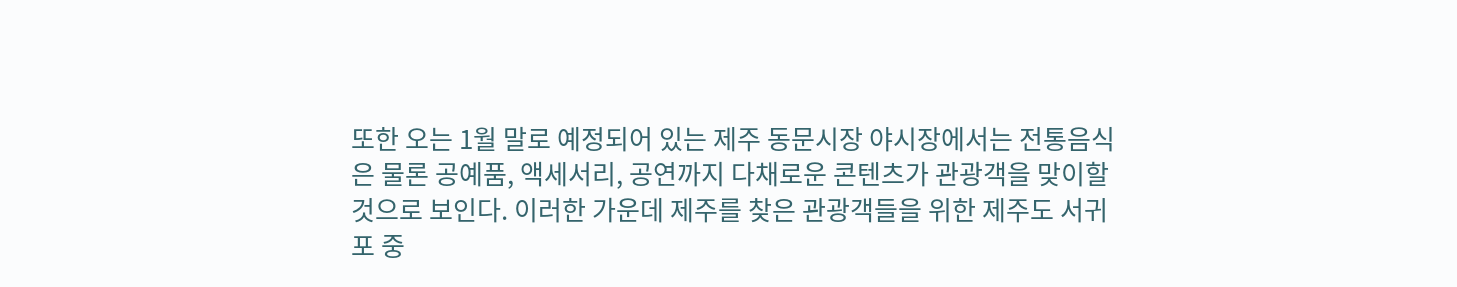또한 오는 1월 말로 예정되어 있는 제주 동문시장 야시장에서는 전통음식은 물론 공예품, 액세서리, 공연까지 다채로운 콘텐츠가 관광객을 맞이할 것으로 보인다. 이러한 가운데 제주를 찾은 관광객들을 위한 제주도 서귀포 중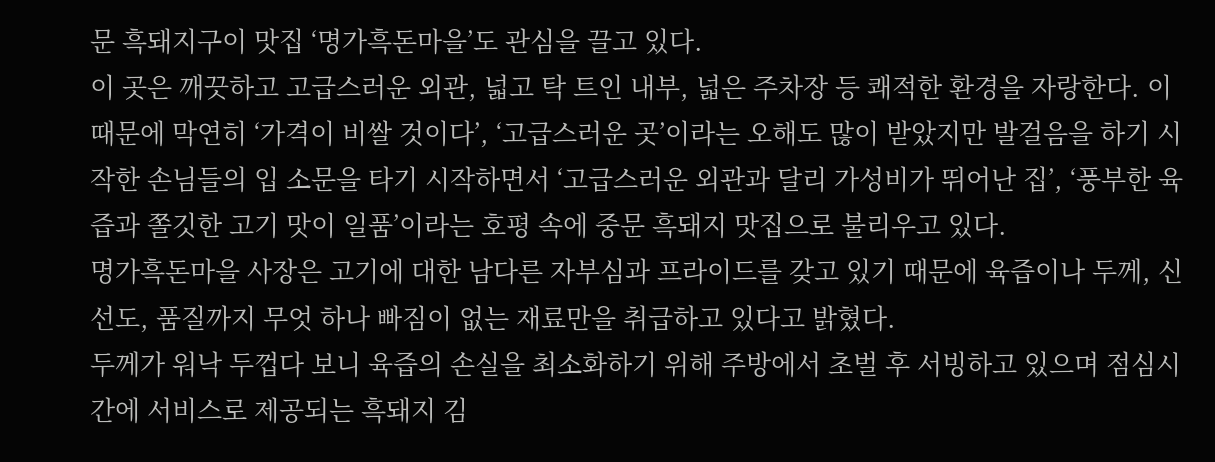문 흑돼지구이 맛집 ‘명가흑돈마을’도 관심을 끌고 있다.
이 곳은 깨끗하고 고급스러운 외관, 넓고 탁 트인 내부, 넓은 주차장 등 쾌적한 환경을 자랑한다. 이 때문에 막연히 ‘가격이 비쌀 것이다’, ‘고급스러운 곳’이라는 오해도 많이 받았지만 발걸음을 하기 시작한 손님들의 입 소문을 타기 시작하면서 ‘고급스러운 외관과 달리 가성비가 뛰어난 집’, ‘풍부한 육즙과 쫄깃한 고기 맛이 일품’이라는 호평 속에 중문 흑돼지 맛집으로 불리우고 있다.
명가흑돈마을 사장은 고기에 대한 남다른 자부심과 프라이드를 갖고 있기 때문에 육즙이나 두께, 신선도, 품질까지 무엇 하나 빠짐이 없는 재료만을 취급하고 있다고 밝혔다.
두께가 워낙 두껍다 보니 육즙의 손실을 최소화하기 위해 주방에서 초벌 후 서빙하고 있으며 점심시간에 서비스로 제공되는 흑돼지 김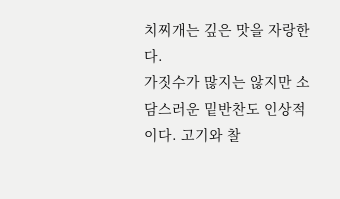치찌개는 깊은 맛을 자랑한다.
가짓수가 많지는 않지만 소담스러운 밑반찬도 인상적이다. 고기와 찰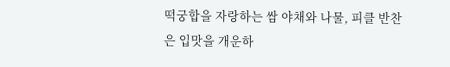떡궁합을 자랑하는 쌈 야채와 나물, 피클 반찬은 입맛을 개운하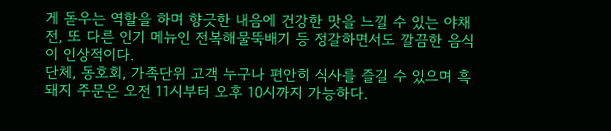게 돋우는 역할을 하며 향긋한 내음에 건강한 맛을 느낄 수 있는 야채전, 또 다른 인기 메뉴인 전복해물뚝배기 등 정갈하면서도 깔끔한 음식이 인상적이다.
단체, 동호회, 가족단위 고객 누구나 편안히 식사를 즐길 수 있으며 흑돼지 주문은 오전 11시부터 오후 10시까지 가능하다.